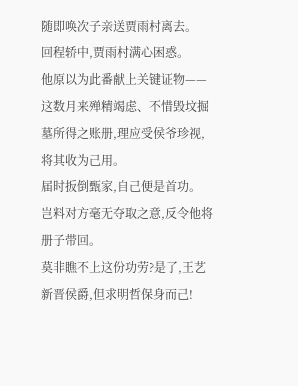随即唤次子亲送贾雨村离去。
回程轿中,贾雨村满心困惑。
他原以为此番献上关键证物——这数月来殚精竭虑、不惜毁坟掘墓所得之账册,理应受侯爷珍视,将其收为己用。
届时扳倒甄家,自己便是首功。
岂料对方毫无夺取之意,反令他将册子带回。
莫非瞧不上这份功劳?是了,王艺新晋侯爵,但求明哲保身而己!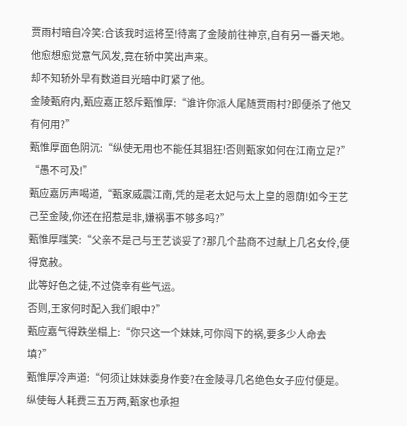贾雨村暗自冷笑:合该我时运将至!待离了金陵前往神京,自有另一番天地。
他愈想愈觉意气风发,竟在轿中笑出声来。
却不知轿外早有数道目光暗中盯紧了他。
金陵甄府内,甄应嘉正怒斥甄惟厚:“谁许你派人尾随贾雨村?即便杀了他又有何用?”
甄惟厚面色阴沉:“纵使无用也不能任其猖狂!否则甄家如何在江南立足?”
“愚不可及!”
甄应嘉厉声喝道,“甄家威震江南,凭的是老太妃与太上皇的恩荫!如今王艺己至金陵,你还在招惹是非,嫌祸事不够多吗?”
甄惟厚嗤笑:“父亲不是己与王艺谈妥了?那几个盐商不过献上几名女伶,便得宽赦。
此等好色之徒,不过侥幸有些气运。
否则,王家何时配入我们眼中?”
甄应嘉气得跌坐榻上:“你只这一个妹妹,可你闯下的祸,要多少人命去填?”
甄惟厚冷声道:“何须让妹妹委身作妾?在金陵寻几名绝色女子应付便是。
纵使每人耗费三五万两,甄家也承担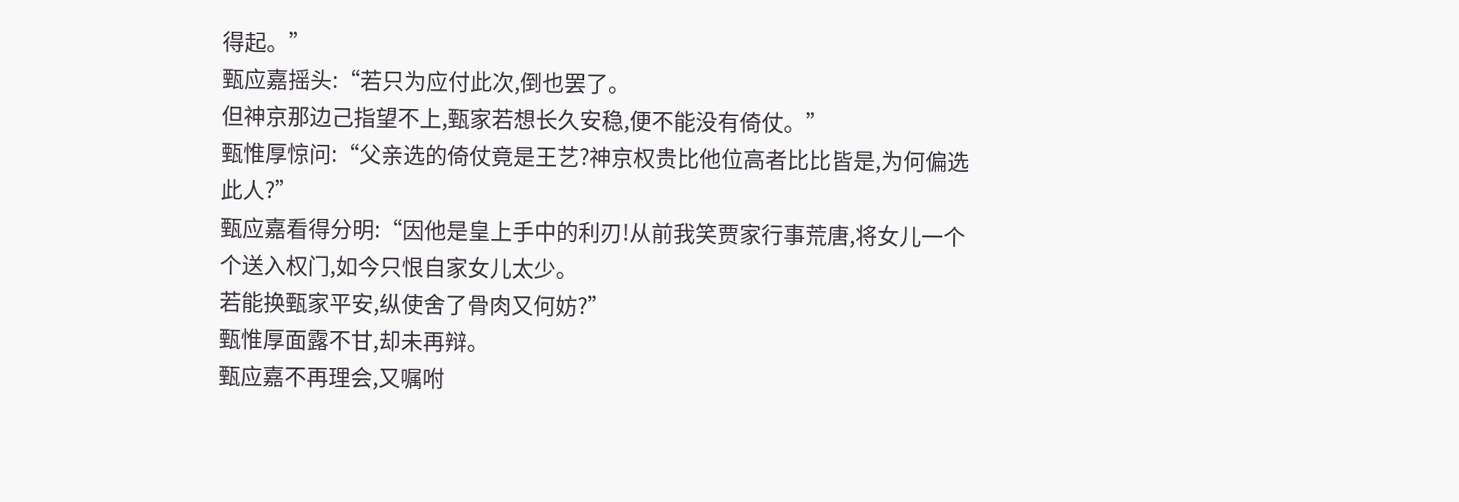得起。”
甄应嘉摇头:“若只为应付此次,倒也罢了。
但神京那边己指望不上,甄家若想长久安稳,便不能没有倚仗。”
甄惟厚惊问:“父亲选的倚仗竟是王艺?神京权贵比他位高者比比皆是,为何偏选此人?”
甄应嘉看得分明:“因他是皇上手中的利刃!从前我笑贾家行事荒唐,将女儿一个个送入权门,如今只恨自家女儿太少。
若能换甄家平安,纵使舍了骨肉又何妨?”
甄惟厚面露不甘,却未再辩。
甄应嘉不再理会,又嘱咐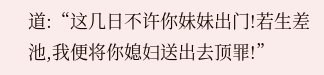道:“这几日不许你妹妹出门!若生差池,我便将你媳妇送出去顶罪!”